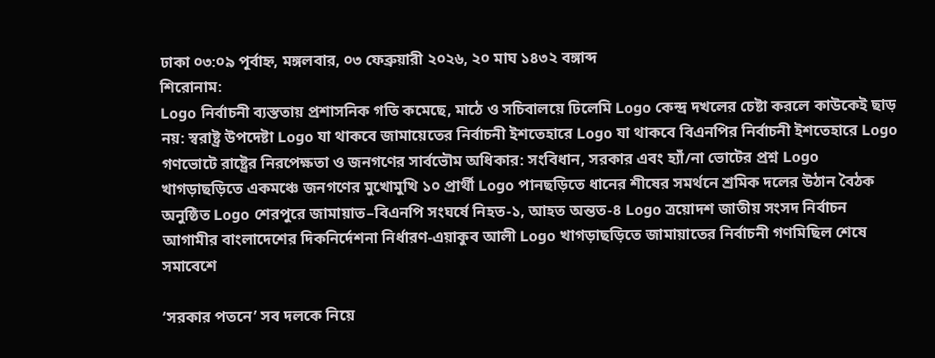ঢাকা ০৩:০৯ পূর্বাহ্ন, মঙ্গলবার, ০৩ ফেব্রুয়ারী ২০২৬, ২০ মাঘ ১৪৩২ বঙ্গাব্দ
শিরোনাম:
Logo নির্বাচনী ব্যস্ততায় প্রশাসনিক গতি কমেছে, মাঠে ও সচিবালয়ে ঢিলেমি Logo কেন্দ্র দখলের চেষ্টা করলে কাউকেই ছাড় নয়: স্বরাষ্ট্র উপদেষ্টা Logo যা থাকবে জামায়েতের নির্বাচনী ইশতেহারে Logo যা থাকবে বিএনপির নির্বাচনী ইশতেহারে Logo গণভোটে রাষ্ট্রের নিরপেক্ষতা ও জনগণের সার্বভৌম অধিকার: সংবিধান, সরকার এবং হ্যাঁ/না ভোটের প্রশ্ন Logo খাগড়াছড়িতে একমঞ্চে জনগণের মুখোমুখি ১০ প্রার্থী Logo পানছড়িতে ধানের শীষের সমর্থনে শ্রমিক দলের উঠান বৈঠক অনুষ্ঠিত Logo শেরপুরে জামায়াত–বিএনপি সংঘর্ষে নিহত-১, আহত অন্তত-৪ Logo ত্রয়োদশ জাতীয় সংসদ নির্বাচন আগামীর বাংলাদেশের দিকনির্দেশনা নির্ধারণ-এয়াকুব আলী Logo খাগড়াছড়িতে জামায়াতের নির্বাচনী গণমিছিল শেষে সমাবেশে

‘সরকার পতনে’ সব দলকে নিয়ে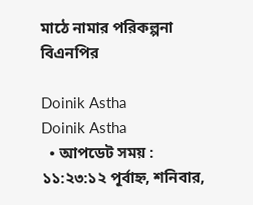মাঠে নামার পরিকল্পনা বিএনপির

Doinik Astha
Doinik Astha
  • আপডেট সময় : ১১:২৩:১২ পূর্বাহ্ন, শনিবার,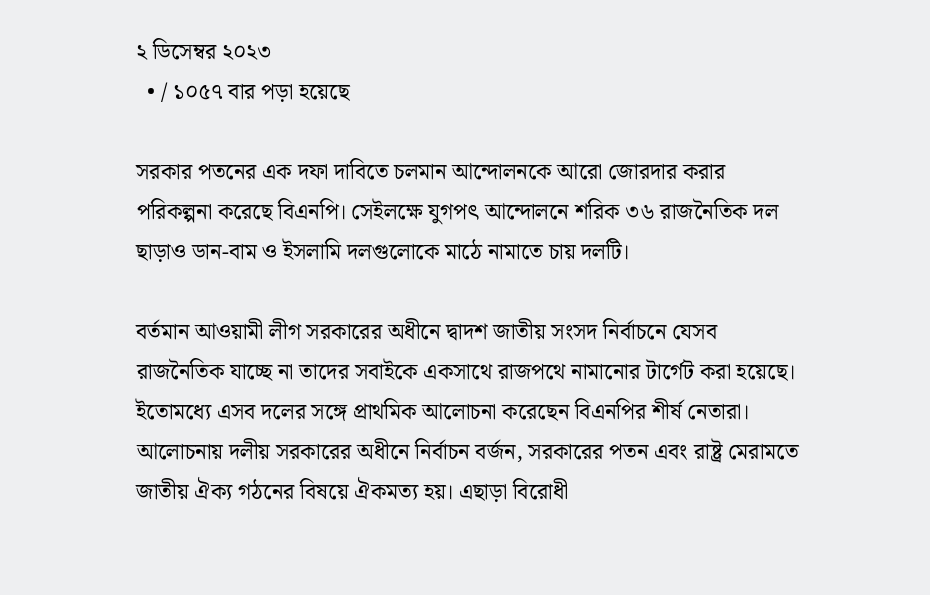২ ডিসেম্বর ২০২৩
  • / ১০৫৭ বার পড়া হয়েছে

সরকার পতনের এক দফা দাবিতে চলমান আন্দোলনকে আরো জোরদার করার পরিকল্পনা করেছে বিএনপি। সেইলক্ষে যুগপৎ আন্দোলনে শরিক ৩৬ রাজনৈতিক দল ছাড়াও ডান-বাম ও ইসলামি দলগুলোকে মাঠে নামাতে চায় দলটি।

বর্তমান আওয়ামী লীগ সরকারের অধীনে দ্বাদশ জাতীয় সংসদ নির্বাচনে যেসব রাজনৈতিক যাচ্ছে না তাদের সবাইকে একসাথে রাজপথে নামানোর টার্গেট করা হয়েছে। ইতোমধ্যে এসব দলের সঙ্গে প্রাথমিক আলোচনা করেছেন বিএনপির শীর্ষ নেতারা। আলোচনায় দলীয় সরকারের অধীনে নির্বাচন বর্জন, সরকারের পতন এবং রাষ্ট্র মেরামতে জাতীয় ঐক্য গঠনের বিষয়ে ঐকমত্য হয়। এছাড়া বিরোধী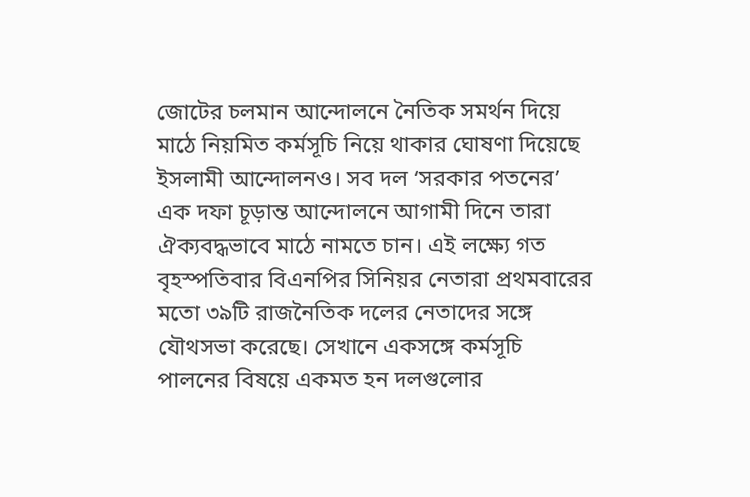জোটের চলমান আন্দোলনে নৈতিক সমর্থন দিয়ে মাঠে নিয়মিত কর্মসূচি নিয়ে থাকার ঘোষণা দিয়েছে ইসলামী আন্দোলনও। সব দল ‘সরকার পতনের’ এক দফা চূড়ান্ত আন্দোলনে আগামী দিনে তারা ঐক্যবদ্ধভাবে মাঠে নামতে চান। এই লক্ষ্যে গত বৃহস্পতিবার বিএনপির সিনিয়র নেতারা প্রথমবারের মতো ৩৯টি রাজনৈতিক দলের নেতাদের সঙ্গে যৌথসভা করেছে। সেখানে একসঙ্গে কর্মসূচি পালনের বিষয়ে একমত হন দলগুলোর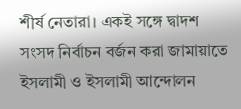শীর্ষ নেতারা। একই সঙ্গে দ্বাদশ সংসদ নির্বাচন বর্জন করা জামায়াতে ইসলামী ও ইসলামী আন্দোলন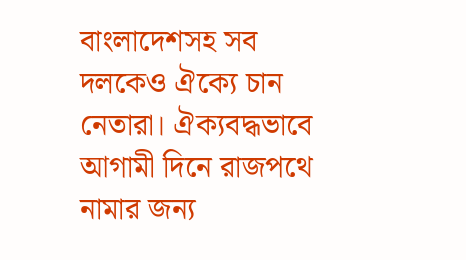বাংলাদেশসহ সব দলকেও ঐক্যে চান নেতারা। ঐক্যবদ্ধভাবে আগামী দিনে রাজপথে নামার জন্য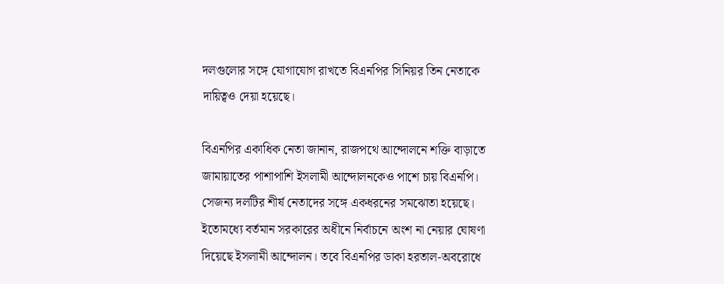দলগুলোর সঙ্গে যোগাযোগ রাখতে বিএনপির সিনিয়র তিন নেতাকে দায়িত্বও দেয়া হয়েছে।

বিএনপির একাধিক নেতা জানান, রাজপথে আন্দোলনে শক্তি বাড়াতে জামায়াতের পাশাপাশি ইসলামী আন্দোলনকেও পাশে চায় বিএনপি। সেজন্য দলটির শীর্ষ নেতাদের সঙ্গে একধরনের সমঝোতা হয়েছে। ইতোমধ্যে বর্তমান সরকারের অধীনে নির্বাচনে অংশ না নেয়ার ঘোষণা দিয়েছে ইসলামী আন্দোলন। তবে বিএনপির ডাকা হরতাল-অবরোধে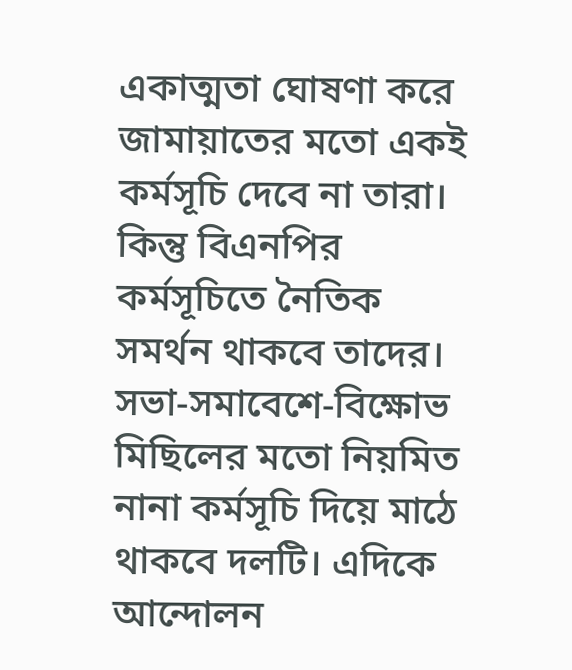একাত্মতা ঘোষণা করে জামায়াতের মতো একই কর্মসূচি দেবে না তারা। কিন্তু বিএনপির কর্মসূচিতে নৈতিক সমর্থন থাকবে তাদের। সভা-সমাবেশে-বিক্ষোভ মিছিলের মতো নিয়মিত নানা কর্মসূচি দিয়ে মাঠে থাকবে দলটি। এদিকে আন্দোলন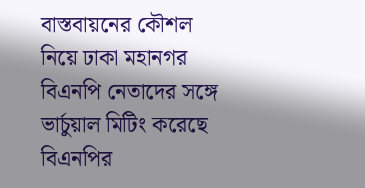বাস্তবায়নের কৌশল নিয়ে ঢাকা মহানগর বিএনপি নেতাদের সঙ্গে ভার্চুয়াল মিটিং করেছে বিএনপির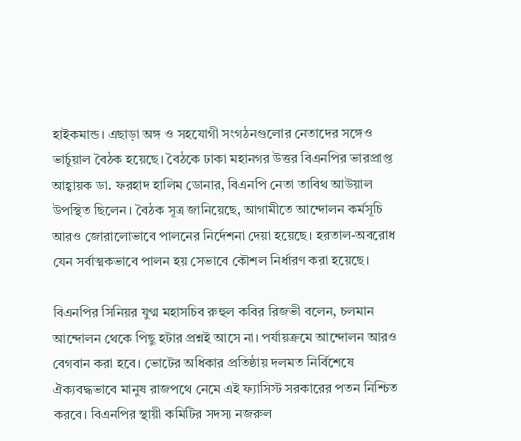হাইকমান্ড। এছাড়া অঙ্গ ও সহযোগী সংগঠনগুলোর নেতাদের সঙ্গেও ভার্চুয়াল বৈঠক হয়েছে। বৈঠকে ঢাকা মহানগর উত্তর বিএনপির ভারপ্রাপ্ত আহ্বায়ক ডা. ফরহাদ হালিম ডোনার, বিএনপি নেতা তাবিথ আউয়াল উপস্থিত ছিলেন। বৈঠক সূত্র জানিয়েছে, আগামীতে আন্দোলন কর্মসূচি আরও জোরালোভাবে পালনের নির্দেশনা দেয়া হয়েছে। হরতাল-অবরোধ যেন সর্বাত্মকভাবে পালন হয় সেভাবে কৌশল নির্ধারণ করা হয়েছে।

বিএনপির সিনিয়র যুগ্ম মহাসচিব রুহুল কবির রিজভী বলেন, চলমান আন্দোলন থেকে পিছু হটার প্রশ্নই আসে না। পর্যায়ক্রমে আন্দোলন আরও বেগবান করা হবে। ভোটের অধিকার প্রতিষ্ঠায় দলমত নির্বিশেষে ঐক্যবদ্ধভাবে মানুষ রাজপথে নেমে এই ফ্যাসিস্ট সরকারের পতন নিশ্চিত করবে। বিএনপির স্থায়ী কমিটির সদস্য নজরুল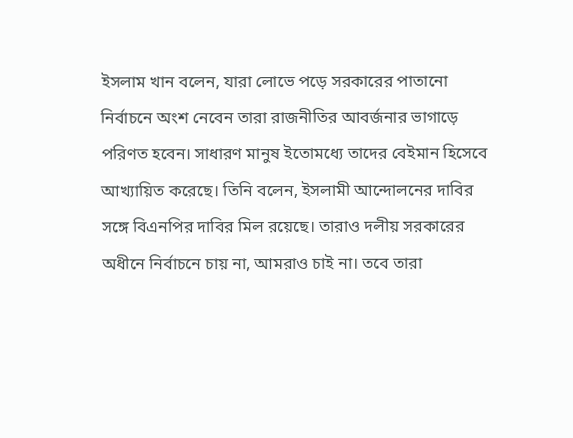ইসলাম খান বলেন, যারা লোভে পড়ে সরকারের পাতানো নির্বাচনে অংশ নেবেন তারা রাজনীতির আবর্জনার ভাগাড়ে পরিণত হবেন। সাধারণ মানুষ ইতোমধ্যে তাদের বেইমান হিসেবে আখ্যায়িত করেছে। তিনি বলেন, ইসলামী আন্দোলনের দাবির সঙ্গে বিএনপির দাবির মিল রয়েছে। তারাও দলীয় সরকারের অধীনে নির্বাচনে চায় না, আমরাও চাই না। তবে তারা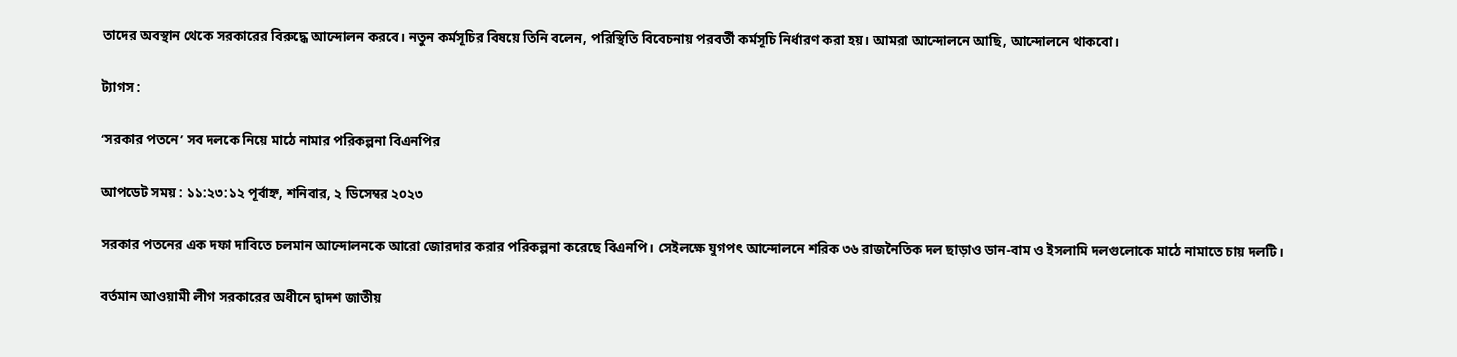তাদের অবস্থান থেকে সরকারের বিরুদ্ধে আন্দোলন করবে। নতুন কর্মসূচির বিষয়ে তিনি বলেন, পরিস্থিতি বিবেচনায় পরবর্তী কর্মসূচি নির্ধারণ করা হয়। আমরা আন্দোলনে আছি, আন্দোলনে থাকবো।

ট্যাগস :

‘সরকার পতনে’ সব দলকে নিয়ে মাঠে নামার পরিকল্পনা বিএনপির

আপডেট সময় : ১১:২৩:১২ পূর্বাহ্ন, শনিবার, ২ ডিসেম্বর ২০২৩

সরকার পতনের এক দফা দাবিতে চলমান আন্দোলনকে আরো জোরদার করার পরিকল্পনা করেছে বিএনপি। সেইলক্ষে যুগপৎ আন্দোলনে শরিক ৩৬ রাজনৈতিক দল ছাড়াও ডান-বাম ও ইসলামি দলগুলোকে মাঠে নামাতে চায় দলটি।

বর্তমান আওয়ামী লীগ সরকারের অধীনে দ্বাদশ জাতীয়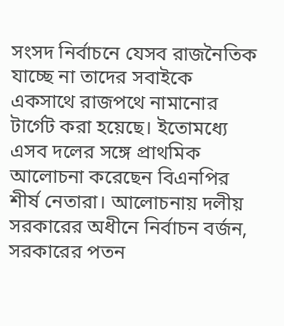সংসদ নির্বাচনে যেসব রাজনৈতিক যাচ্ছে না তাদের সবাইকে একসাথে রাজপথে নামানোর টার্গেট করা হয়েছে। ইতোমধ্যে এসব দলের সঙ্গে প্রাথমিক আলোচনা করেছেন বিএনপির শীর্ষ নেতারা। আলোচনায় দলীয় সরকারের অধীনে নির্বাচন বর্জন, সরকারের পতন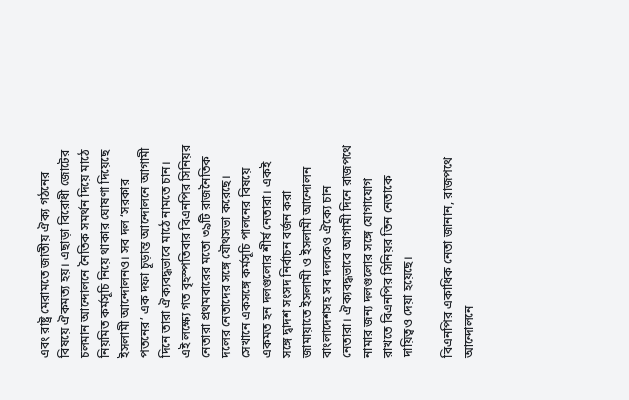এবং রাষ্ট্র মেরামতে জাতীয় ঐক্য গঠনের বিষয়ে ঐকমত্য হয়। এছাড়া বিরোধী জোটের চলমান আন্দোলনে নৈতিক সমর্থন দিয়ে মাঠে নিয়মিত কর্মসূচি নিয়ে থাকার ঘোষণা দিয়েছে ইসলামী আন্দোলনও। সব দল ‘সরকার পতনের’ এক দফা চূড়ান্ত আন্দোলনে আগামী দিনে তারা ঐক্যবদ্ধভাবে মাঠে নামতে চান। এই লক্ষ্যে গত বৃহস্পতিবার বিএনপির সিনিয়র নেতারা প্রথমবারের মতো ৩৯টি রাজনৈতিক দলের নেতাদের সঙ্গে যৌথসভা করেছে। সেখানে একসঙ্গে কর্মসূচি পালনের বিষয়ে একমত হন দলগুলোর শীর্ষ নেতারা। একই সঙ্গে দ্বাদশ সংসদ নির্বাচন বর্জন করা জামায়াতে ইসলামী ও ইসলামী আন্দোলন বাংলাদেশসহ সব দলকেও ঐক্যে চান নেতারা। ঐক্যবদ্ধভাবে আগামী দিনে রাজপথে নামার জন্য দলগুলোর সঙ্গে যোগাযোগ রাখতে বিএনপির সিনিয়র তিন নেতাকে দায়িত্বও দেয়া হয়েছে।

বিএনপির একাধিক নেতা জানান, রাজপথে আন্দোলনে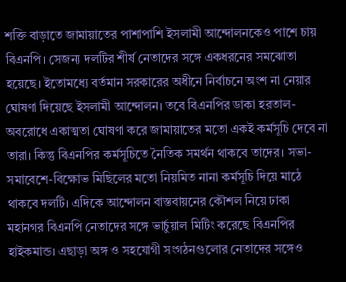শক্তি বাড়াতে জামায়াতের পাশাপাশি ইসলামী আন্দোলনকেও পাশে চায় বিএনপি। সেজন্য দলটির শীর্ষ নেতাদের সঙ্গে একধরনের সমঝোতা হয়েছে। ইতোমধ্যে বর্তমান সরকারের অধীনে নির্বাচনে অংশ না নেয়ার ঘোষণা দিয়েছে ইসলামী আন্দোলন। তবে বিএনপির ডাকা হরতাল-অবরোধে একাত্মতা ঘোষণা করে জামায়াতের মতো একই কর্মসূচি দেবে না তারা। কিন্তু বিএনপির কর্মসূচিতে নৈতিক সমর্থন থাকবে তাদের। সভা-সমাবেশে-বিক্ষোভ মিছিলের মতো নিয়মিত নানা কর্মসূচি দিয়ে মাঠে থাকবে দলটি। এদিকে আন্দোলন বাস্তবায়নের কৌশল নিয়ে ঢাকা মহানগর বিএনপি নেতাদের সঙ্গে ভার্চুয়াল মিটিং করেছে বিএনপির হাইকমান্ড। এছাড়া অঙ্গ ও সহযোগী সংগঠনগুলোর নেতাদের সঙ্গেও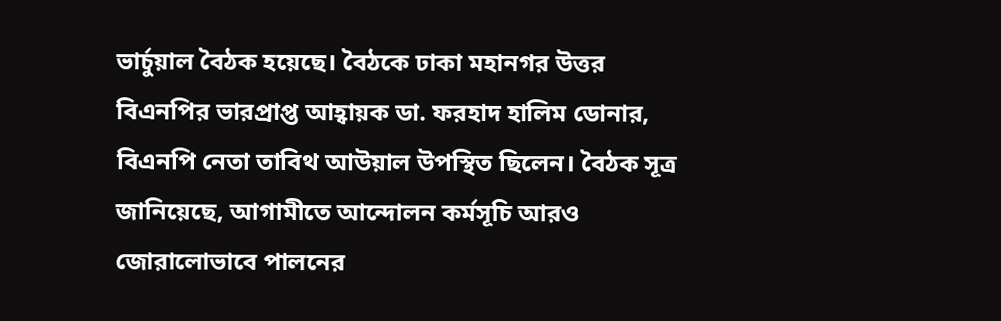ভার্চুয়াল বৈঠক হয়েছে। বৈঠকে ঢাকা মহানগর উত্তর বিএনপির ভারপ্রাপ্ত আহ্বায়ক ডা. ফরহাদ হালিম ডোনার, বিএনপি নেতা তাবিথ আউয়াল উপস্থিত ছিলেন। বৈঠক সূত্র জানিয়েছে, আগামীতে আন্দোলন কর্মসূচি আরও জোরালোভাবে পালনের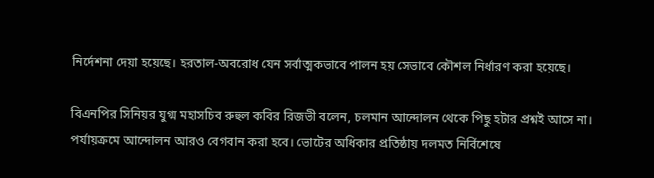নির্দেশনা দেয়া হয়েছে। হরতাল-অবরোধ যেন সর্বাত্মকভাবে পালন হয় সেভাবে কৌশল নির্ধারণ করা হয়েছে।

বিএনপির সিনিয়র যুগ্ম মহাসচিব রুহুল কবির রিজভী বলেন, চলমান আন্দোলন থেকে পিছু হটার প্রশ্নই আসে না। পর্যায়ক্রমে আন্দোলন আরও বেগবান করা হবে। ভোটের অধিকার প্রতিষ্ঠায় দলমত নির্বিশেষে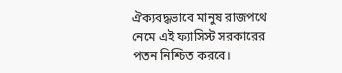ঐক্যবদ্ধভাবে মানুষ রাজপথে নেমে এই ফ্যাসিস্ট সরকারের পতন নিশ্চিত করবে।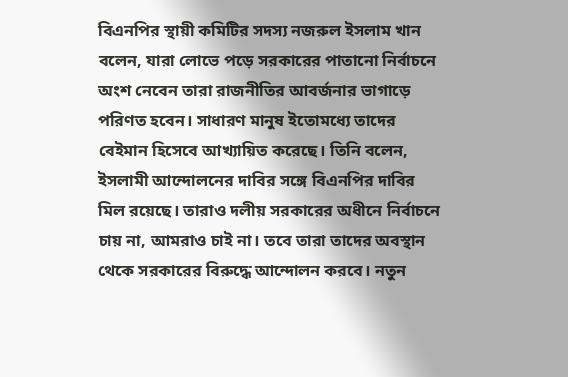বিএনপির স্থায়ী কমিটির সদস্য নজরুল ইসলাম খান বলেন, যারা লোভে পড়ে সরকারের পাতানো নির্বাচনে অংশ নেবেন তারা রাজনীতির আবর্জনার ভাগাড়ে পরিণত হবেন। সাধারণ মানুষ ইতোমধ্যে তাদের বেইমান হিসেবে আখ্যায়িত করেছে। তিনি বলেন, ইসলামী আন্দোলনের দাবির সঙ্গে বিএনপির দাবির মিল রয়েছে। তারাও দলীয় সরকারের অধীনে নির্বাচনে চায় না, আমরাও চাই না। তবে তারা তাদের অবস্থান থেকে সরকারের বিরুদ্ধে আন্দোলন করবে। নতুন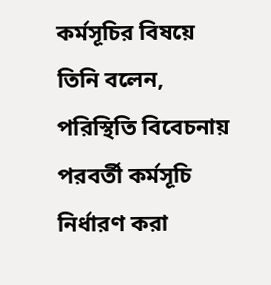কর্মসূচির বিষয়ে তিনি বলেন, পরিস্থিতি বিবেচনায় পরবর্তী কর্মসূচি নির্ধারণ করা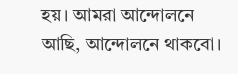হয়। আমরা আন্দোলনে আছি, আন্দোলনে থাকবো।